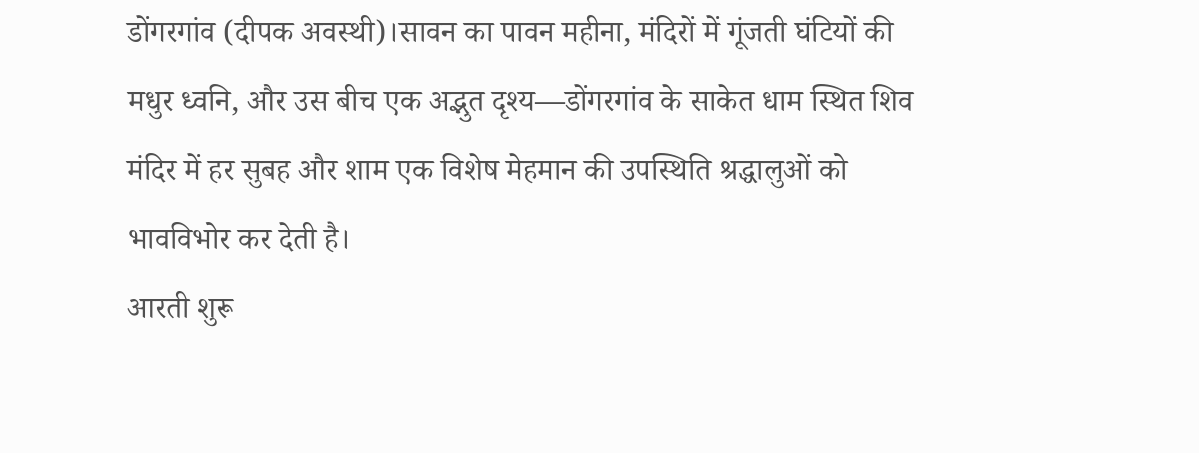डोंगरगांव (दीपक अवस्थी)।सावन का पावन महीना, मंदिरों में गूंजती घंटियों की मधुर ध्वनि, और उस बीच एक अद्भुत दृश्य—डोंगरगांव के साकेत धाम स्थित शिव मंदिर में हर सुबह और शाम एक विशेष मेहमान की उपस्थिति श्रद्धालुओं को भावविभोर कर देती है।
आरती शुरू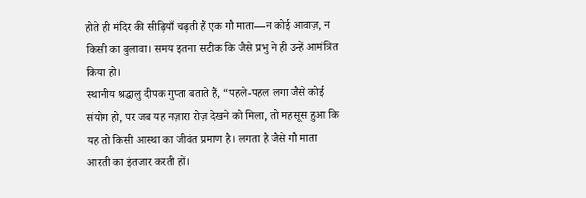होते ही मंदिर की सीढ़ियाँ चढ़ती हैं एक गौ माता—न कोई आवाज़, न किसी का बुलावा। समय इतना सटीक कि जैसे प्रभु ने ही उन्हें आमंत्रित किया हो।
स्थानीय श्रद्धालु दीपक गुप्ता बताते हैं, “पहले-पहल लगा जैसे कोई संयोग हो, पर जब यह नज़ारा रोज़ देखने को मिला, तो महसूस हुआ कि यह तो किसी आस्था का जीवंत प्रमाण है। लगता है जैसे गौ माता आरती का इंतजार करती हों।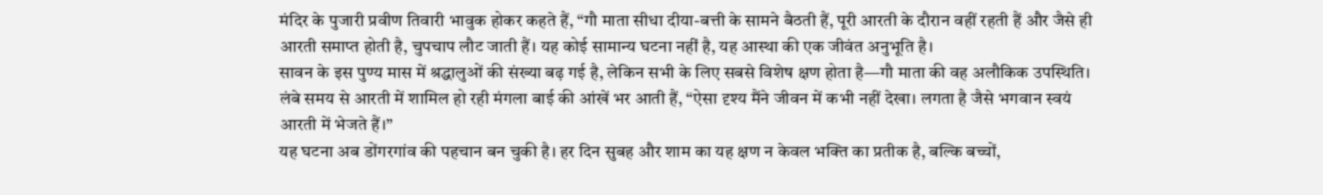मंदिर के पुजारी प्रवीण तिवारी भावुक होकर कहते हैं, “गौ माता सीधा दीया-बत्ती के सामने बैठती हैं, पूरी आरती के दौरान वहीं रहती हैं और जैसे ही आरती समाप्त होती है, चुपचाप लौट जाती हैं। यह कोई सामान्य घटना नहीं है, यह आस्था की एक जीवंत अनुभूति है।
सावन के इस पुण्य मास में श्रद्धालुओं की संख्या बढ़ गई है, लेकिन सभी के लिए सबसे विशेष क्षण होता है—गौ माता की वह अलौकिक उपस्थिति।
लंबे समय से आरती में शामिल हो रही मंगला बाई की आंखें भर आती हैं, “ऐसा दृश्य मैंने जीवन में कभी नहीं देखा। लगता है जैसे भगवान स्वयं आरती में भेजते हैं।”
यह घटना अब डोंगरगांव की पहचान बन चुकी है। हर दिन सुबह और शाम का यह क्षण न केवल भक्ति का प्रतीक है, बल्कि बच्चों,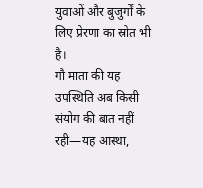युवाओं और बुजुर्गों के लिए प्रेरणा का स्रोत भी है।
गौ माता की यह उपस्थिति अब किसी संयोग की बात नहीं रही—यह आस्था,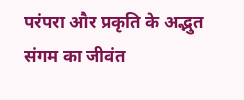परंपरा और प्रकृति के अद्भुत संगम का जीवंत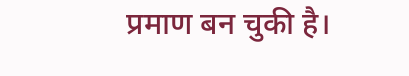प्रमाण बन चुकी है।